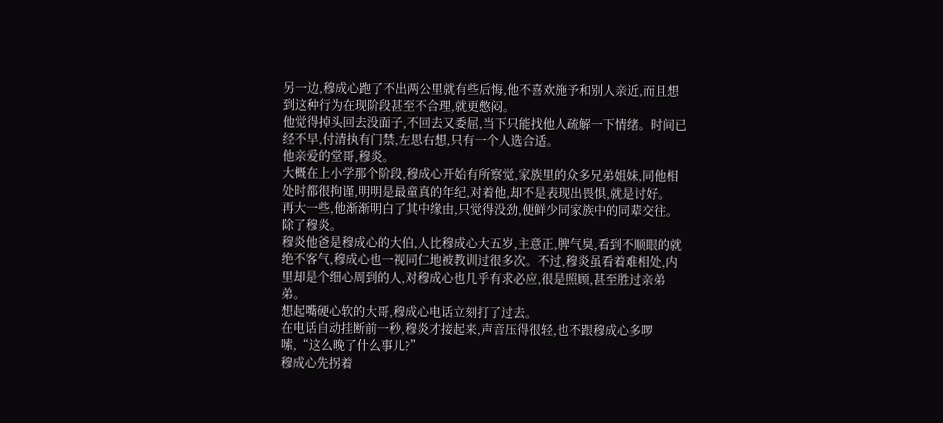另一边,穆成心跑了不出两公里就有些后悔,他不喜欢施予和别人亲近,而且想到这种行为在现阶段甚至不合理,就更憋闷。
他觉得掉头回去没面子,不回去又委屈,当下只能找他人疏解一下情绪。时间已经不早,付清执有门禁,左思右想,只有一个人选合适。
他亲爱的堂哥,穆炎。
大概在上小学那个阶段,穆成心开始有所察觉,家族里的众多兄弟姐妹,同他相处时都很拘谨,明明是最童真的年纪,对着他,却不是表现出畏惧,就是讨好。
再大一些,他渐渐明白了其中缘由,只觉得没劲,便鲜少同家族中的同辈交往。
除了穆炎。
穆炎他爸是穆成心的大伯,人比穆成心大五岁,主意正,脾气臭,看到不顺眼的就绝不客气,穆成心也一视同仁地被教训过很多次。不过,穆炎虽看着难相处,内里却是个细心周到的人,对穆成心也几乎有求必应,很是照顾,甚至胜过亲弟弟。
想起嘴硬心软的大哥,穆成心电话立刻打了过去。
在电话自动挂断前一秒,穆炎才接起来,声音压得很轻,也不跟穆成心多啰嗦,“这么晚了什么事儿?”
穆成心先拐着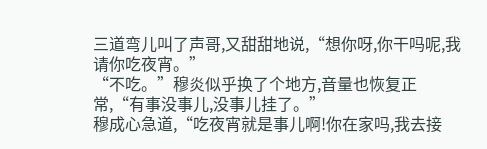三道弯儿叫了声哥,又甜甜地说,“想你呀,你干吗呢,我请你吃夜宵。”
“不吃。”穆炎似乎换了个地方,音量也恢复正常,“有事没事儿,没事儿挂了。”
穆成心急道,“吃夜宵就是事儿啊!你在家吗,我去接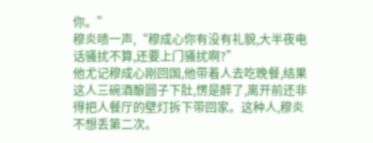你。”
穆炎啧一声,“穆成心你有没有礼貌,大半夜电话骚扰不算,还要上门骚扰啊?”
他尤记穆成心刚回国,他带着人去吃晚餐,结果这人三碗酒酿圆子下肚,愣是醉了,离开前还非得把人餐厅的壁灯拆下带回家。这种人,穆炎不想丢第二次。